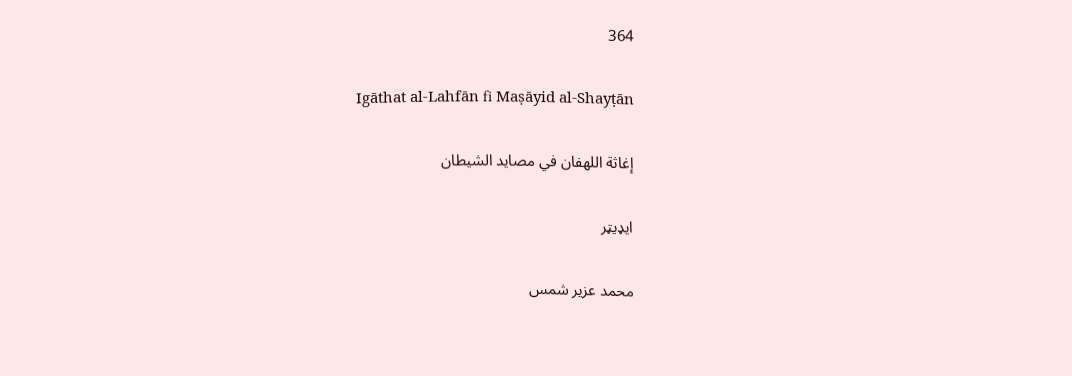364

Igāthat al-Lahfān fi Maṣāyid al-Shayṭān

إغاثة اللهفان في مصايد الشيطان

ایډیټر

محمد عزير شمس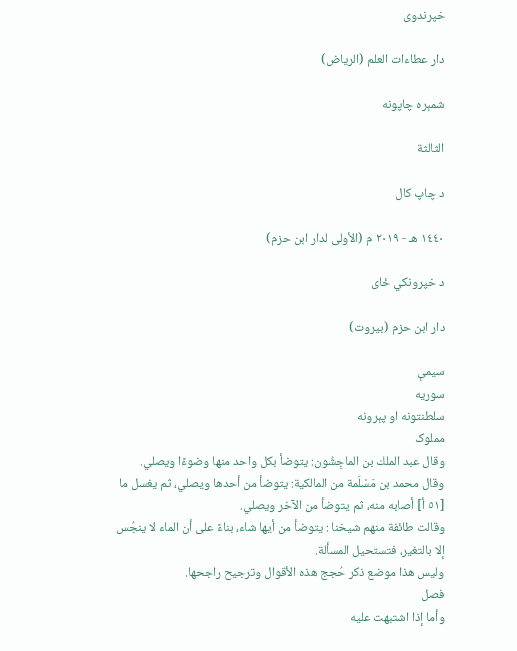خپرندوی

دار عطاءات العلم (الرياض)

شمېره چاپونه

الثالثة

د چاپ کال

١٤٤٠ هـ - ٢٠١٩ م (الأولى لدار ابن حزم)

د خپرونکي ځای

دار ابن حزم (بيروت)

سیمې
سوریه
سلطنتونه او پېرونه
مملوک
وقال عبد الملك بن الماجِشُون: يتوضأ بكل واحد منها وضوءًا ويصلي.
وقال محمد بن مَسْلَمة من المالكية: يتوضأ من أحدها ويصلي، ثم يغسل ما [٥١ أ] أصابه منه، ثم يتوضأ من الآخر ويصلي.
وقالت طائفة منهم شيخنا : يتوضأ من أيها شاء، بناءً على أن الماء لا ينجُس إلا بالتغير، فتستحيل المسألة.
وليس هذا موضع ذكر حُجج هذه الأقوال وترجيح راجحها.
فصل
وأما إذا اشتبهت عليه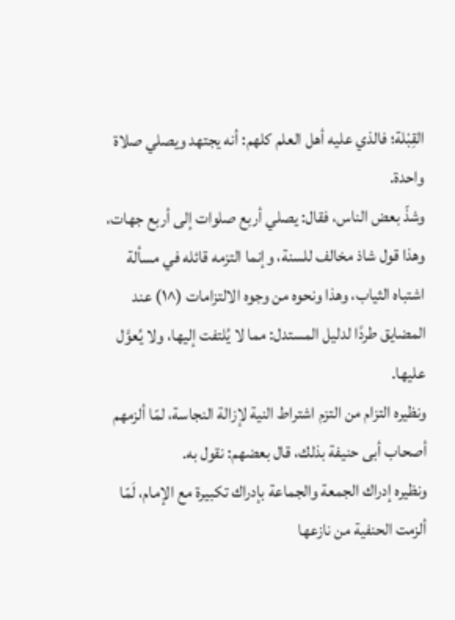القِبْلة؛ فالذي عليه أهل العلم كلهم: أنه يجتهد ويصلي صلاة واحدة.
وشذّ بعض الناس، فقال: يصلي أربع صلوات إلى أربع جهات، وهذا قول شاذ مخالف للسنة، وإنما التزمه قائله في مسألة اشتباه الثياب، وهذا ونحوه من وجوه الالتزامات (^١) عند المضايق طردًا لدليل المستدل: مما لا يُلتفت إليها، ولا يُعوَّل عليها.
ونظيره التزام من التزم اشتراط النية لإزالة النجاسة، لمّا ألزمهم أصحاب أبى حنيفة بذلك، قال بعضهم: نقول به.
ونظيره إدراك الجمعة والجماعة بإدراك تكبيرة مع الإمام، لَمّا ألزمت الحنفية من نازعها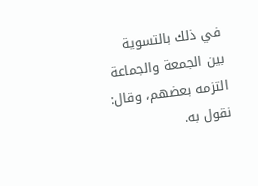في ذلك بالتسوية بين الجمعة والجماعة التزمه بعضهم، وقال: نقول به.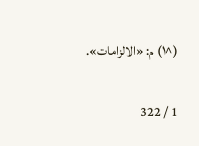(^١) م: «الالزامات».

1 / 322